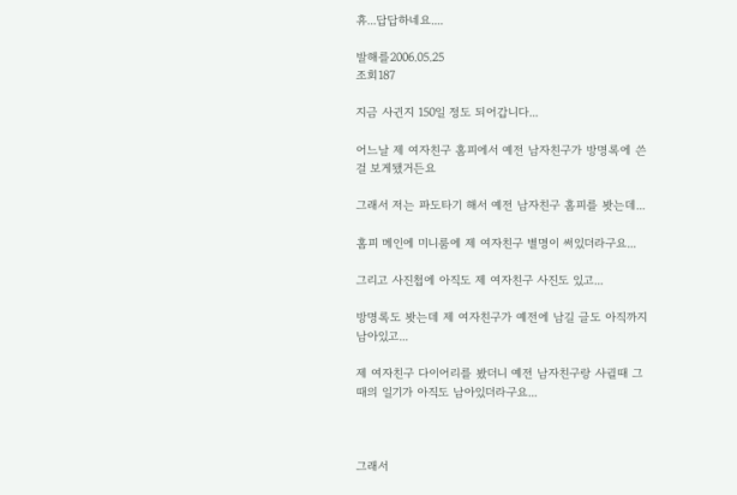휴...답답하네요....

발해를2006.05.25
조회187

지금 사귄지 150일 정도 되어갑니다...

어느날 제 여자친구 홈피에서 예전 남자친구가 방명록에 쓴걸 보게됐거든요

그래서 저는 파도타기 해서 예전 남자친구 홈피를 봣는데...

홈피 메인에 미니룸에 제 여자친구 별명이 써있더라구요...

그리고 사진첩에 아직도 제 여자친구 사진도 있고...

방명록도 봣는데 제 여자친구가 예전에 남길 글도 아직까지 남아있고...

제 여자친구 다이어리를 봤더니 예전 남자친구랑 사귈때 그때의 일기가 아직도 남아있더라구요...



그래서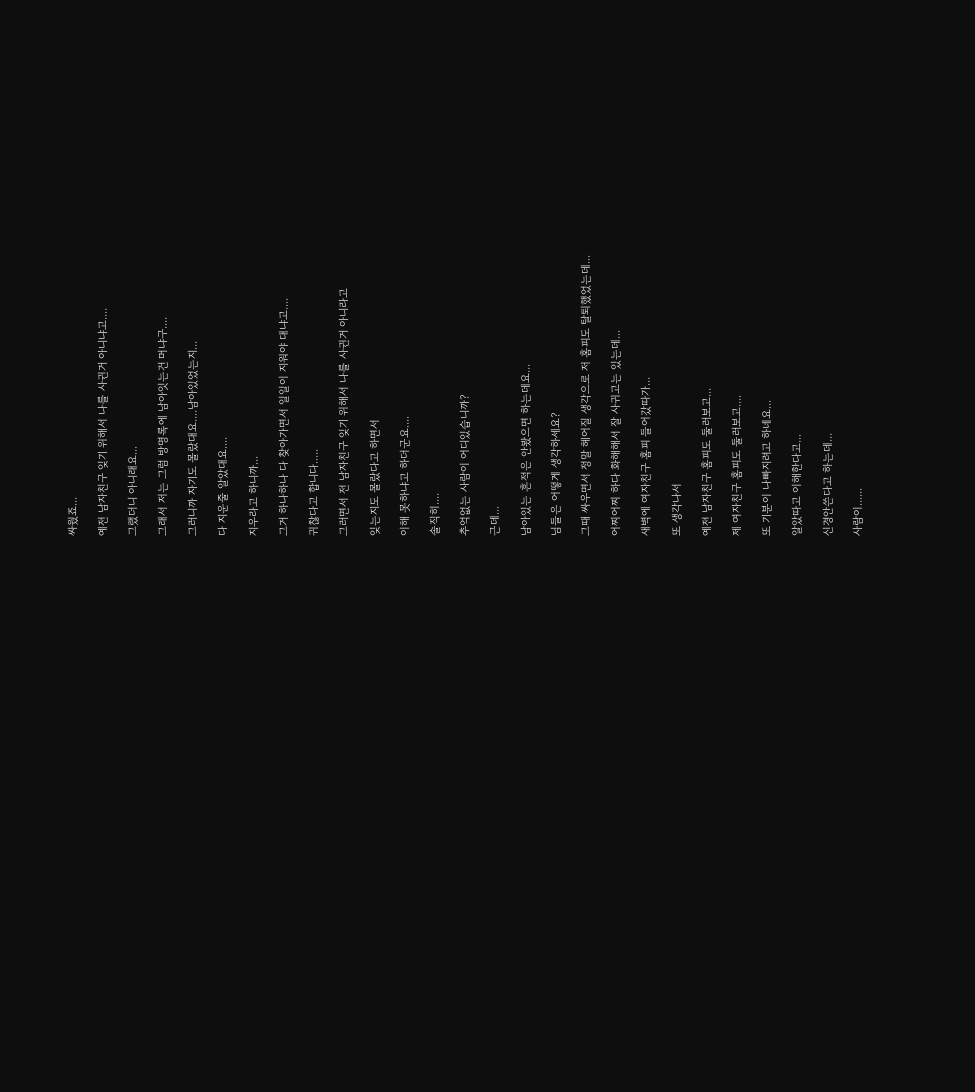싸웠죠...

예전 남자친구 잊기 위해서 나를 사귄거 아니냐고....

그랬더니 아니래요...

그래서 저는 그럼 방명록에 남아잇는건 머냐구....

그러니까 자기도 몰랐대요....남아있었는지...

다 지운줄 알았대요....

지우라고 하니까...

그거 하나하나 다 찾아가면서 일일이 지워야 대냐고....

귀찮다고 합니다.....

그러면서 전 남자친구 잊기 위해서 나를 사귄거 아니라고

잊는지도 몰랐다고 하면서

이해 못하냐고 하더군요....

솔직히....

추억없는 사람이 어디있습니까?

근데...

남아있는 흔적은 안봤으면 하는데요...

님들은 어떻게 생각하세요?

그때 싸우면서 정말 헤어질 생각으로 저 홈피도 탈퇴했었는데...

어찌어찌 하다 화해해서 잘 사귀고는 있는데...

새벽에 여자친구 홈피 들어갔따가...

또 생각나서

예전 남자친구 홈피도 둘러보고...

제 여자친구 홈피도 둘러보고....

또 기분이 나빠지려고 하네요...

알았따고 이해한다고...

신경안쓴다고 하는데...

사람이......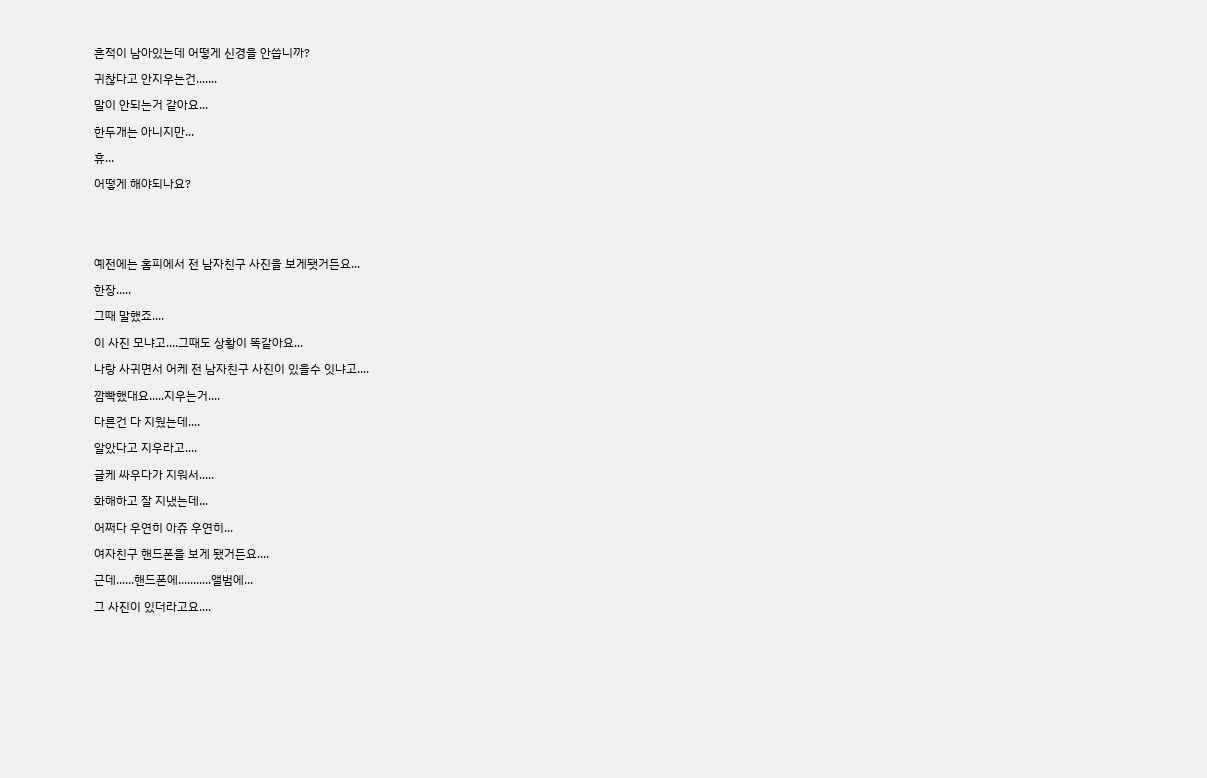흔적이 남아있는데 어떻게 신경을 안씁니까?

귀찮다고 안지우는건.......

말이 안되는거 같아요...

한두개는 아니지만...

휴...

어떻게 해야되나요?





예전에는 홈피에서 전 남자친구 사진을 보게됏거든요...

한장.....

그때 말했죠....

이 사진 모냐고....그때도 상황이 똑같아요...

나랑 사귀면서 어케 전 남자친구 사진이 있을수 잇냐고....

깜빡했대요.....지우는거....

다른건 다 지웠는데....

알았다고 지우라고....

글케 싸우다가 지워서.....

화해하고 잘 지냈는데...

어쩌다 우연히 아쥬 우연히...

여자친구 핸드폰을 보게 됐거든요....

근데......핸드폰에...........앨범에...

그 사진이 있더라고요....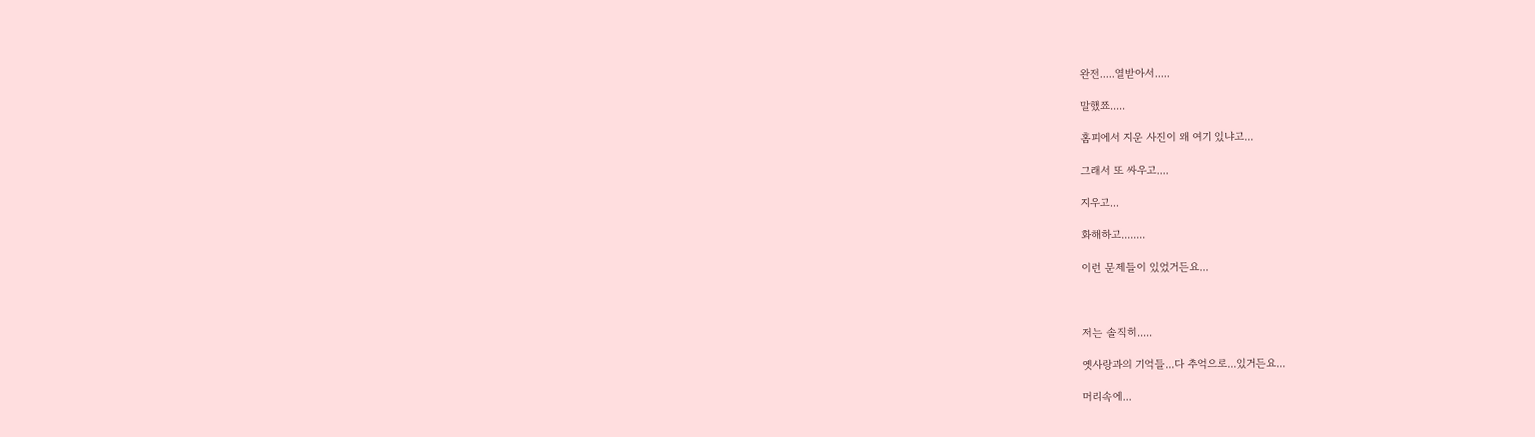완전.....열받아서.....

말했쬬.....

홈피에서 지운 사진이 왜 여기 있냐고...

그래서 또 싸우고....

지우고...

화해하고........

이런 문제들이 있었거든요...



저는 솔직히.....

옛사랑과의 기억들...다 추억으로...있거든요...

머리속에...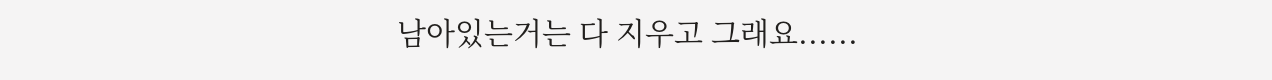남아있는거는 다 지우고 그래요......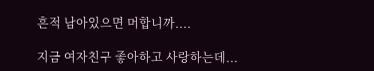흔적 남아있으면 머합니까....

지금 여자친구 좋아하고 사랑하는데...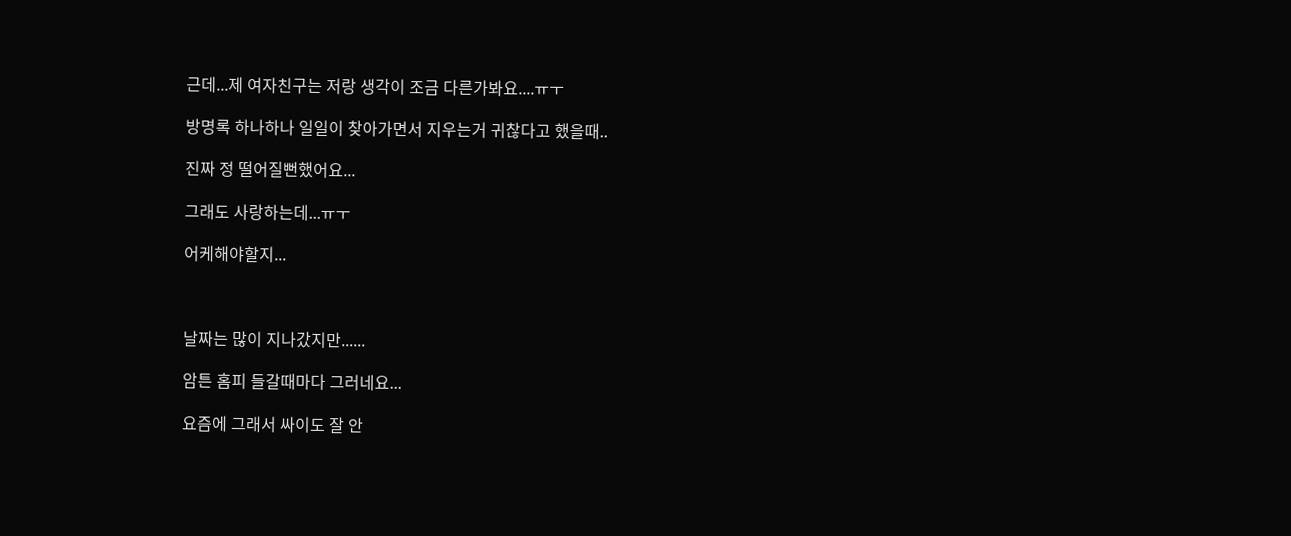근데...제 여자친구는 저랑 생각이 조금 다른가봐요....ㅠㅜ

방명록 하나하나 일일이 찾아가면서 지우는거 귀찮다고 했을때..

진짜 정 떨어질뻔했어요...

그래도 사랑하는데...ㅠㅜ

어케해야할지...



날짜는 많이 지나갔지만......

암튼 홈피 들갈때마다 그러네요...

요즘에 그래서 싸이도 잘 안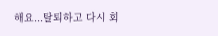해요...탈퇴하고 다시 회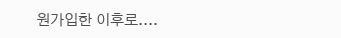원가입한 이후로....